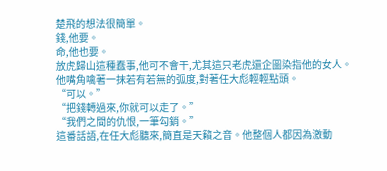楚飛的想法很簡單。
錢,他要。
命,他也要。
放虎歸山這種蠢事,他可不會干,尤其這只老虎還企圖染指他的女人。
他嘴角噙著一抹若有若無的弧度,對著任大彪輕輕點頭。
“可以。”
“把錢轉過來,你就可以走了。”
“我們之間的仇恨,一筆勾銷。”
這番話語,在任大彪聽來,簡直是天籟之音。他整個人都因為激動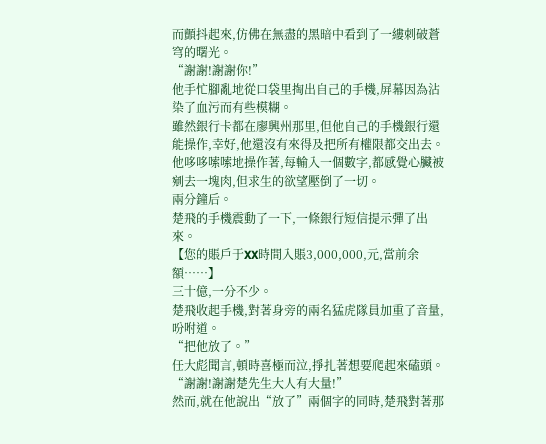而顫抖起來,仿佛在無盡的黑暗中看到了一縷刺破蒼穹的曙光。
“謝謝!謝謝你!”
他手忙腳亂地從口袋里掏出自己的手機,屏幕因為沾染了血污而有些模糊。
雖然銀行卡都在廖興州那里,但他自己的手機銀行還能操作,幸好,他還沒有來得及把所有權限都交出去。
他哆哆嗦嗦地操作著,每輸入一個數字,都感覺心臟被剜去一塊肉,但求生的欲望壓倒了一切。
兩分鐘后。
楚飛的手機震動了一下,一條銀行短信提示彈了出來。
【您的賬戶于XX時間入賬3,000,000,元,當前余額……】
三十億,一分不少。
楚飛收起手機,對著身旁的兩名猛虎隊員加重了音量,吩咐道。
“把他放了。”
任大彪聞言,頓時喜極而泣,掙扎著想要爬起來磕頭。
“謝謝!謝謝楚先生大人有大量!”
然而,就在他說出“放了”兩個字的同時,楚飛對著那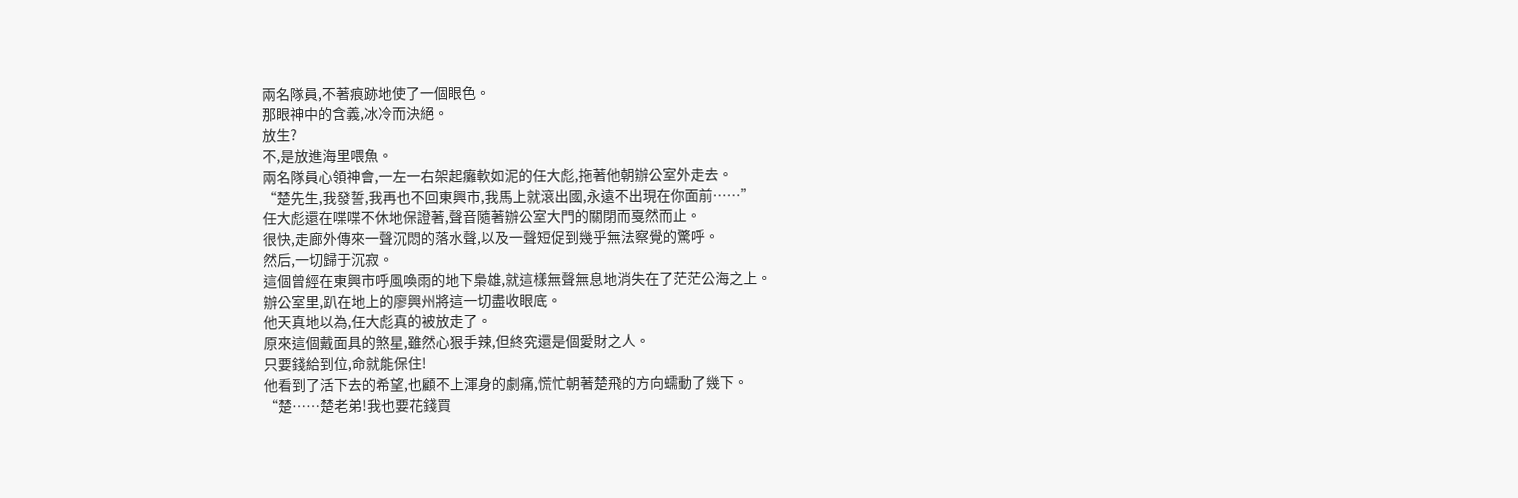兩名隊員,不著痕跡地使了一個眼色。
那眼神中的含義,冰冷而決絕。
放生?
不,是放進海里喂魚。
兩名隊員心領神會,一左一右架起癱軟如泥的任大彪,拖著他朝辦公室外走去。
“楚先生,我發誓,我再也不回東興市,我馬上就滾出國,永遠不出現在你面前……”
任大彪還在喋喋不休地保證著,聲音隨著辦公室大門的關閉而戛然而止。
很快,走廊外傳來一聲沉悶的落水聲,以及一聲短促到幾乎無法察覺的驚呼。
然后,一切歸于沉寂。
這個曾經在東興市呼風喚雨的地下梟雄,就這樣無聲無息地消失在了茫茫公海之上。
辦公室里,趴在地上的廖興州將這一切盡收眼底。
他天真地以為,任大彪真的被放走了。
原來這個戴面具的煞星,雖然心狠手辣,但終究還是個愛財之人。
只要錢給到位,命就能保住!
他看到了活下去的希望,也顧不上渾身的劇痛,慌忙朝著楚飛的方向蠕動了幾下。
“楚……楚老弟!我也要花錢買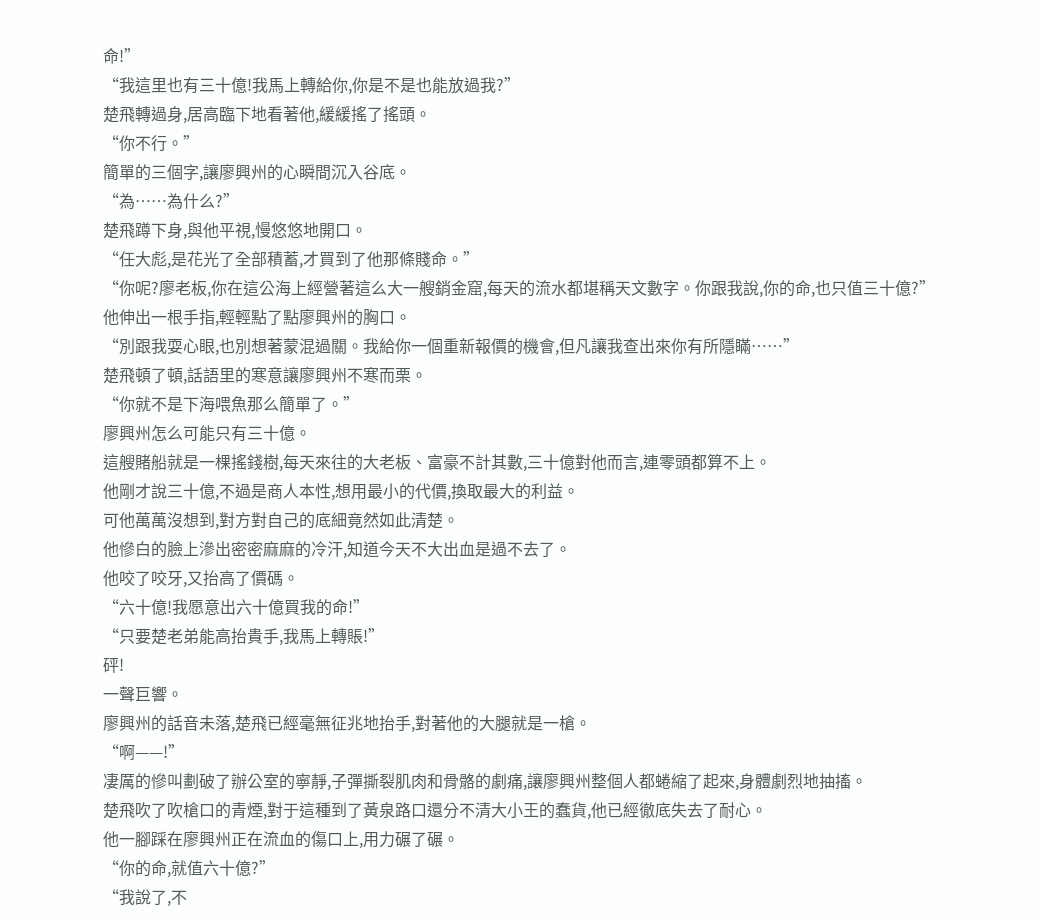命!”
“我這里也有三十億!我馬上轉給你,你是不是也能放過我?”
楚飛轉過身,居高臨下地看著他,緩緩搖了搖頭。
“你不行。”
簡單的三個字,讓廖興州的心瞬間沉入谷底。
“為……為什么?”
楚飛蹲下身,與他平視,慢悠悠地開口。
“任大彪,是花光了全部積蓄,才買到了他那條賤命。”
“你呢?廖老板,你在這公海上經營著這么大一艘銷金窟,每天的流水都堪稱天文數字。你跟我說,你的命,也只值三十億?”
他伸出一根手指,輕輕點了點廖興州的胸口。
“別跟我耍心眼,也別想著蒙混過關。我給你一個重新報價的機會,但凡讓我查出來你有所隱瞞……”
楚飛頓了頓,話語里的寒意讓廖興州不寒而栗。
“你就不是下海喂魚那么簡單了。”
廖興州怎么可能只有三十億。
這艘賭船就是一棵搖錢樹,每天來往的大老板、富豪不計其數,三十億對他而言,連零頭都算不上。
他剛才說三十億,不過是商人本性,想用最小的代價,換取最大的利益。
可他萬萬沒想到,對方對自己的底細竟然如此清楚。
他慘白的臉上滲出密密麻麻的冷汗,知道今天不大出血是過不去了。
他咬了咬牙,又抬高了價碼。
“六十億!我愿意出六十億買我的命!”
“只要楚老弟能高抬貴手,我馬上轉賬!”
砰!
一聲巨響。
廖興州的話音未落,楚飛已經毫無征兆地抬手,對著他的大腿就是一槍。
“啊——!”
凄厲的慘叫劃破了辦公室的寧靜,子彈撕裂肌肉和骨骼的劇痛,讓廖興州整個人都蜷縮了起來,身體劇烈地抽搐。
楚飛吹了吹槍口的青煙,對于這種到了黃泉路口還分不清大小王的蠢貨,他已經徹底失去了耐心。
他一腳踩在廖興州正在流血的傷口上,用力碾了碾。
“你的命,就值六十億?”
“我說了,不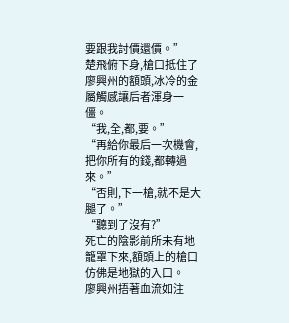要跟我討價還價。”
楚飛俯下身,槍口抵住了廖興州的額頭,冰冷的金屬觸感讓后者渾身一僵。
“我,全,都,要。”
“再給你最后一次機會,把你所有的錢,都轉過來。”
“否則,下一槍,就不是大腿了。”
“聽到了沒有?”
死亡的陰影前所未有地籠罩下來,額頭上的槍口仿佛是地獄的入口。
廖興州捂著血流如注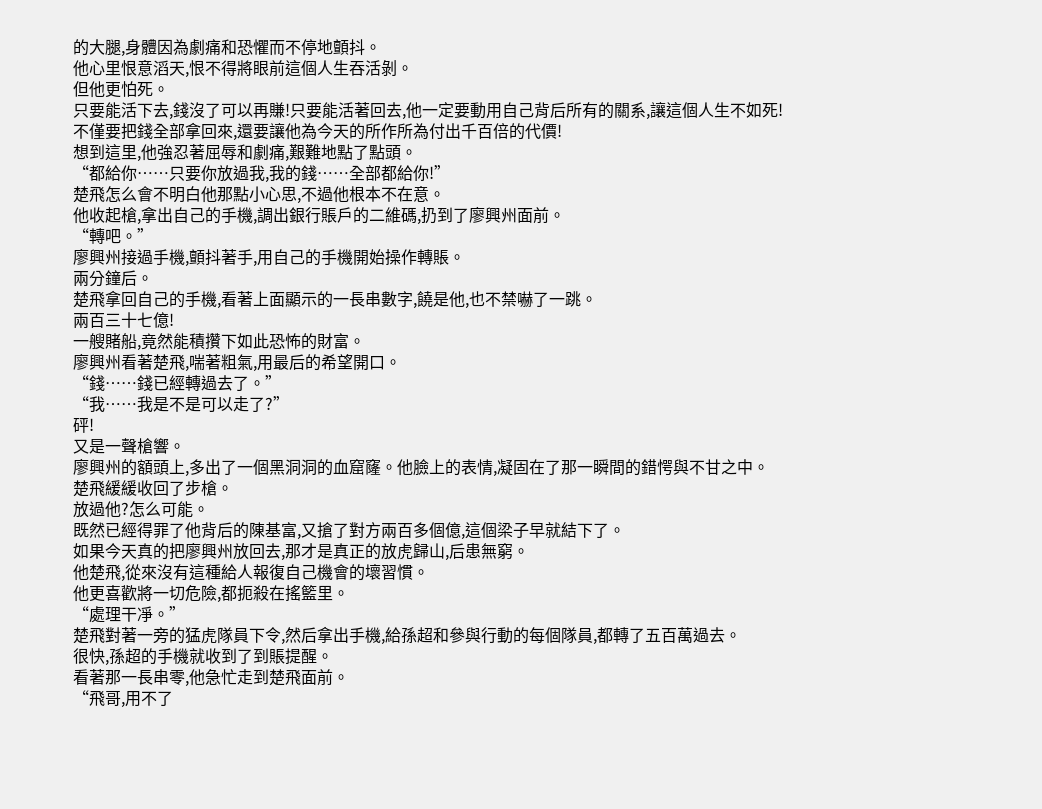的大腿,身體因為劇痛和恐懼而不停地顫抖。
他心里恨意滔天,恨不得將眼前這個人生吞活剝。
但他更怕死。
只要能活下去,錢沒了可以再賺!只要能活著回去,他一定要動用自己背后所有的關系,讓這個人生不如死!
不僅要把錢全部拿回來,還要讓他為今天的所作所為付出千百倍的代價!
想到這里,他強忍著屈辱和劇痛,艱難地點了點頭。
“都給你……只要你放過我,我的錢……全部都給你!”
楚飛怎么會不明白他那點小心思,不過他根本不在意。
他收起槍,拿出自己的手機,調出銀行賬戶的二維碼,扔到了廖興州面前。
“轉吧。”
廖興州接過手機,顫抖著手,用自己的手機開始操作轉賬。
兩分鐘后。
楚飛拿回自己的手機,看著上面顯示的一長串數字,饒是他,也不禁嚇了一跳。
兩百三十七億!
一艘賭船,竟然能積攢下如此恐怖的財富。
廖興州看著楚飛,喘著粗氣,用最后的希望開口。
“錢……錢已經轉過去了。”
“我……我是不是可以走了?”
砰!
又是一聲槍響。
廖興州的額頭上,多出了一個黑洞洞的血窟窿。他臉上的表情,凝固在了那一瞬間的錯愕與不甘之中。
楚飛緩緩收回了步槍。
放過他?怎么可能。
既然已經得罪了他背后的陳基富,又搶了對方兩百多個億,這個梁子早就結下了。
如果今天真的把廖興州放回去,那才是真正的放虎歸山,后患無窮。
他楚飛,從來沒有這種給人報復自己機會的壞習慣。
他更喜歡將一切危險,都扼殺在搖籃里。
“處理干凈。”
楚飛對著一旁的猛虎隊員下令,然后拿出手機,給孫超和參與行動的每個隊員,都轉了五百萬過去。
很快,孫超的手機就收到了到賬提醒。
看著那一長串零,他急忙走到楚飛面前。
“飛哥,用不了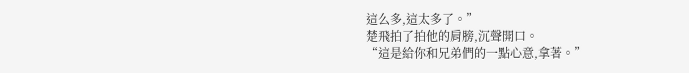這么多,這太多了。”
楚飛拍了拍他的肩膀,沉聲開口。
“這是給你和兄弟們的一點心意,拿著。”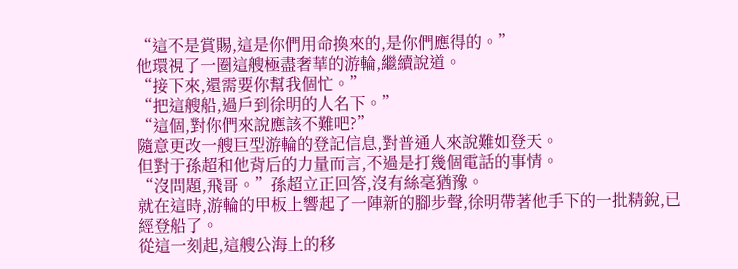“這不是賞賜,這是你們用命換來的,是你們應得的。”
他環視了一圈這艘極盡奢華的游輪,繼續說道。
“接下來,還需要你幫我個忙。”
“把這艘船,過戶到徐明的人名下。”
“這個,對你們來說應該不難吧?”
隨意更改一艘巨型游輪的登記信息,對普通人來說難如登天。
但對于孫超和他背后的力量而言,不過是打幾個電話的事情。
“沒問題,飛哥。”孫超立正回答,沒有絲毫猶豫。
就在這時,游輪的甲板上響起了一陣新的腳步聲,徐明帶著他手下的一批精銳,已經登船了。
從這一刻起,這艘公海上的移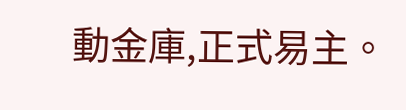動金庫,正式易主。